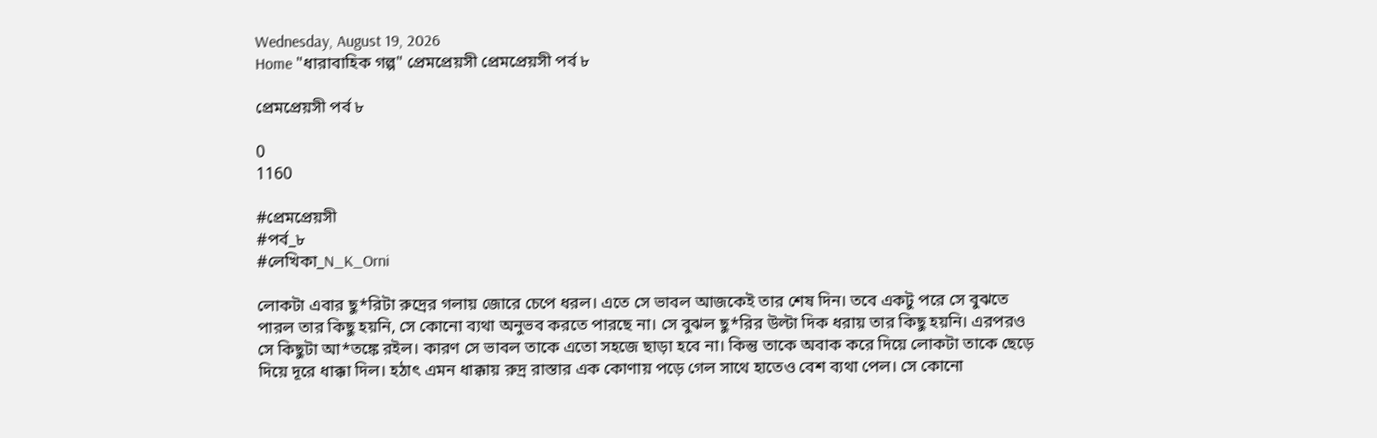Wednesday, August 19, 2026
Home "ধারাবাহিক গল্প" প্রেমপ্রেয়সী প্রেমপ্রেয়সী পর্ব ৮

প্রেমপ্রেয়সী পর্ব ৮

0
1160

#প্রেমপ্রেয়সী
#পর্ব_৮
#লেখিকা_N_K_Orni

লোকটা এবার ছু*রিটা রুদ্রের গলায় জোরে চেপে ধরল। এতে সে ভাবল আজকেই তার শেষ দিন। তবে একটু পরে সে বুঝতে পারল তার কিছু হয়নি, সে কোনো ব্যথা অনুভব করতে পারছে না। সে বুঝল ছু*রির উল্টা দিক ধরায় তার কিছু হয়নি। এরপরও সে কিছুটা আ*তঙ্কে রইল। কারণ সে ভাবল তাকে এতো সহজে ছাড়া হবে না। কিন্তু তাকে অবাক করে দিয়ে লোকটা তাকে ছেড়ে দিয়ে দূরে ধাক্কা দিল। হঠাৎ এমন ধাক্কায় রুদ্র রাস্তার এক কোণায় পড়ে গেল সাথে হাতেও বেশ ব্যথা পেল। সে কোনো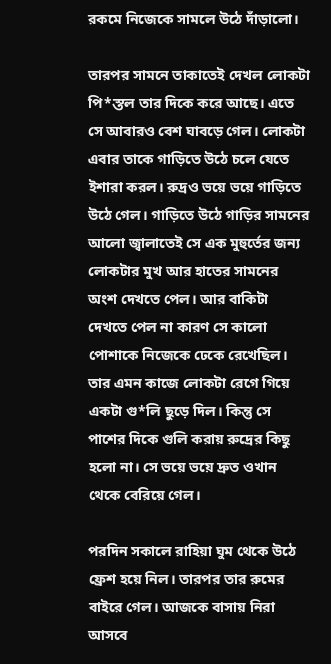রকমে নিজেকে সামলে উঠে দাঁড়ালো।

তারপর সামনে তাকাতেই দেখল লোকটা পি*স্তল তার দিকে করে আছে। এতে সে আবারও বেশ ঘাবড়ে গেল। লোকটা এবার তাকে গাড়িতে উঠে চলে যেতে ইশারা করল। রুদ্রও ভয়ে ভয়ে গাড়িতে উঠে গেল। গাড়িতে উঠে গাড়ির সামনের আলো জ্বালাতেই সে এক মুহুর্তের জন্য লোকটার মুখ আর হাতের সামনের অংশ দেখতে পেল। আর বাকিটা দেখতে পেল না কারণ সে কালো পোশাকে নিজেকে ঢেকে রেখেছিল। তার এমন কাজে লোকটা রেগে গিয়ে একটা গু*লি ছুড়ে দিল। কিন্তু সে পাশের দিকে গুলি করায় রুদ্রের কিছু হলো না। সে ভয়ে ভয়ে দ্রুত ওখান থেকে বেরিয়ে গেল।

পরদিন সকালে রাহিয়া ঘুম থেকে উঠে ফ্রেশ হয়ে নিল। তারপর তার রুমের বাইরে গেল। আজকে বাসায় নিরা আসবে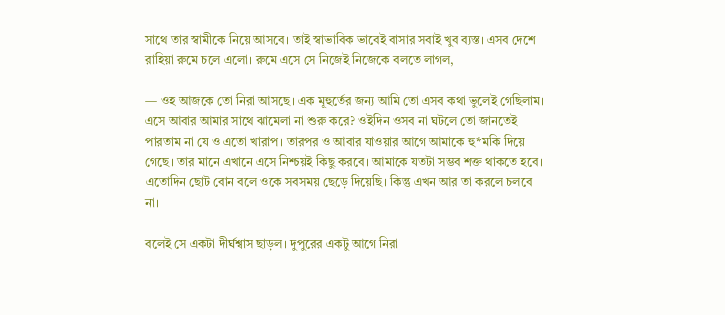সাথে তার স্বামীকে নিয়ে আসবে। তাই স্বাভাবিক ভাবেই বাসার সবাই খুব ব্যস্ত। এসব দেশে রাহিয়া রুমে চলে এলো। রুমে এসে সে নিজেই নিজেকে বলতে লাগল,

— ওহ আজকে তো নিরা আসছে। এক মূহুর্তের জন্য আমি তো এসব কথা ভুলেই গেছিলাম। এসে আবার আমার সাথে ঝামেলা না শুরু করে? ওইদিন ওসব না ঘটলে তো জানতেই পারতাম না যে ও এতো খারাপ। তারপর ও আবার যাওয়ার আগে আমাকে হু*মকি দিয়ে গেছে। তার মানে এখানে এসে নিশ্চয়ই কিছু করবে। আমাকে যতটা সম্ভব শক্ত থাকতে হবে। এতোদিন ছোট বোন বলে ওকে সবসময় ছেড়ে দিয়েছি। কিন্তু এখন আর তা করলে চলবে না।

বলেই সে একটা দীর্ঘশ্বাস ছাড়ল। দুপুরের একটু আগে নিরা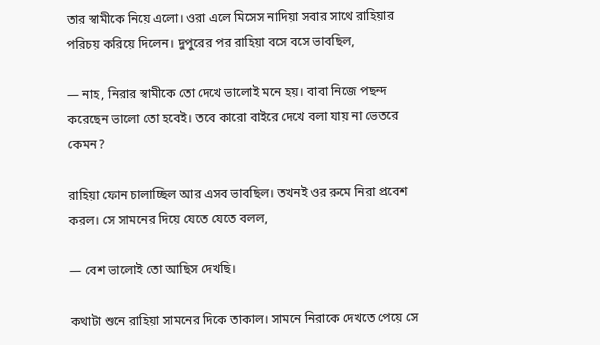তার স্বামীকে নিয়ে এলো। ওরা এলে মিসেস নাদিয়া সবার সাথে রাহিয়ার পরিচয় করিয়ে দিলেন। দুপুরের পর রাহিয়া বসে বসে ভাবছিল,

— নাহ, নিরার স্বামীকে তো দেখে ভালোই মনে হয়। বাবা নিজে পছন্দ করেছেন ভালো তো হবেই। তবে কারো বাইরে দেখে বলা যায় না ভেতরে কেমন?

রাহিয়া ফোন চালাচ্ছিল আর এসব ভাবছিল। তখনই ওর রুমে নিরা প্রবেশ করল। সে সামনের দিয়ে যেতে যেতে বলল,

— বেশ ভালোই তো আছিস দেখছি।

কথাটা শুনে রাহিয়া সামনের দিকে তাকাল। সামনে নিরাকে দেখতে পেয়ে সে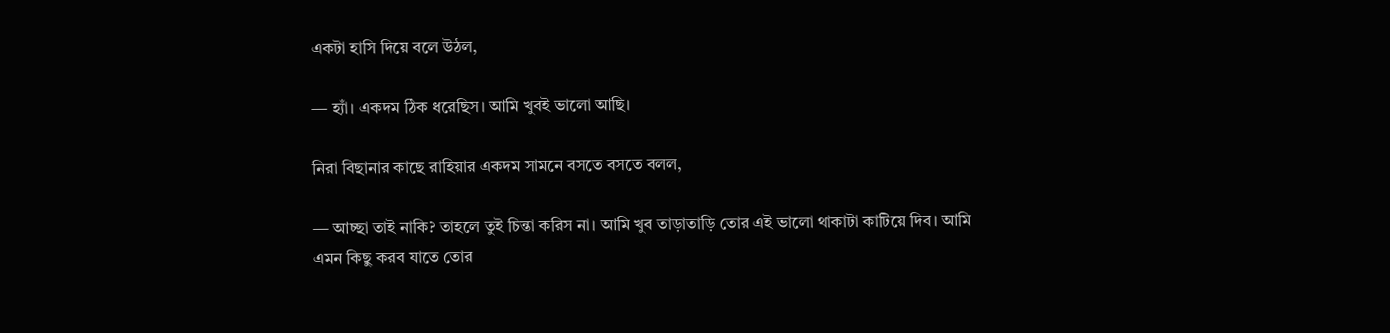একটা হাসি দিয়ে বলে উঠল,

— হ্যাঁ। একদম ঠিক ধরেছিস। আমি খুবই ভালো আছি।

নিরা বিছানার কাছে রাহিয়ার একদম সামনে বসতে বসতে বলল,

— আচ্ছা তাই নাকি? তাহলে তুই চিন্তা করিস না। আমি খুব তাড়াতাড়ি তোর এই ভালো থাকাটা কাটিয়ে দিব। আমি এমন কিছু করব যাতে তোর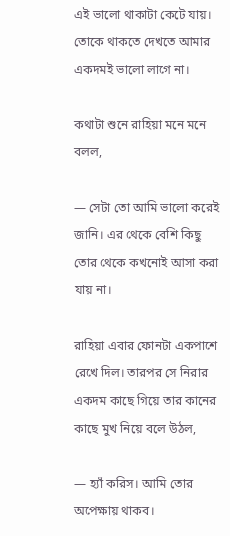এই ভালো থাকাটা কেটে যায়। তোকে থাকতে দেখতে আমার একদমই ভালো লাগে না।

কথাটা শুনে রাহিয়া মনে মনে বলল,

— সেটা তো আমি ভালো করেই জানি। এর থেকে বেশি কিছু তোর থেকে কখনোই আসা করা যায় না।

রাহিয়া এবার ফোনটা একপাশে রেখে দিল। তারপর সে নিরার একদম কাছে গিয়ে তার কানের কাছে মুখ নিয়ে বলে উঠল,

— হ্যাঁ করিস। আমি তোর অপেক্ষায় থাকব।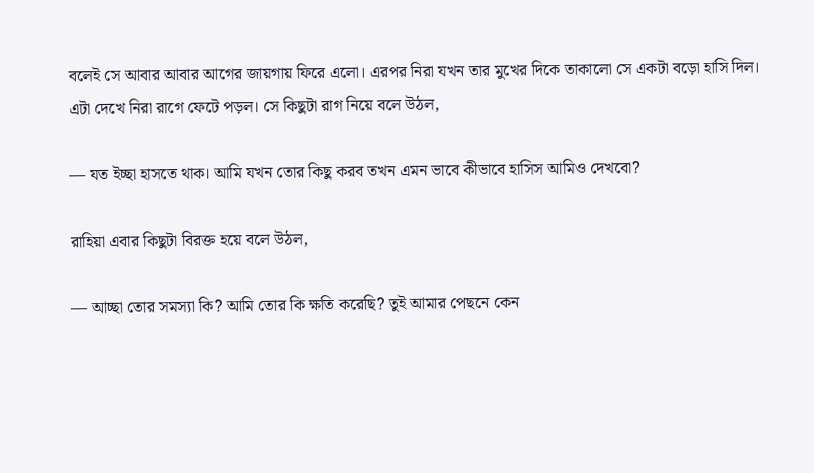বলেই সে আবার আবার আগের জায়গায় ফিরে এলো। এরপর নিরা যখন তার মুখের দিকে তাকালো সে একটা বড়ো হাসি দিল। এটা দেখে নিরা রাগে ফেটে পড়ল। সে কিছুটা রাগ নিয়ে বলে উঠল,

— যত ইচ্ছা হাসতে থাক। আমি যখন তোর কিছু করব তখন এমন ভাবে কীভাবে হাসিস আমিও দেখবো?

রাহিয়া এবার কিছুটা বিরক্ত হয়ে বলে উঠল,

— আচ্ছা তোর সমস্যা কি? আমি তোর কি ক্ষতি করেছি? তুই আমার পেছনে কেন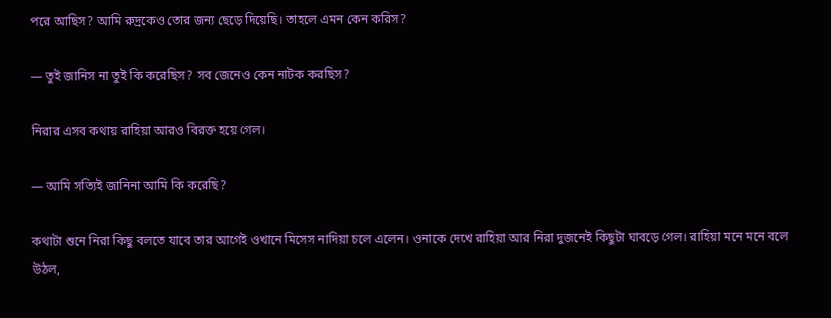পরে আছিস? আমি রুদ্রকেও তোর জন্য ছেড়ে দিয়েছি। তাহলে এমন কেন করিস?

— তুই জানিস না তুই কি করেছিস? সব জেনেও কেন নাটক করছিস?

নিরার এসব কথায় রাহিয়া আরও বিরক্ত হয়ে গেল।

— আমি সত্যিই জানিনা আমি কি করেছি?

কথাটা শুনে নিরা কিছু বলতে যাবে তার আগেই ওখানে মিসেস নাদিয়া চলে এলেন। ওনাকে দেখে রাহিয়া আর নিরা দুজনেই কিছুটা ঘাবড়ে গেল। রাহিয়া মনে মনে বলে উঠল,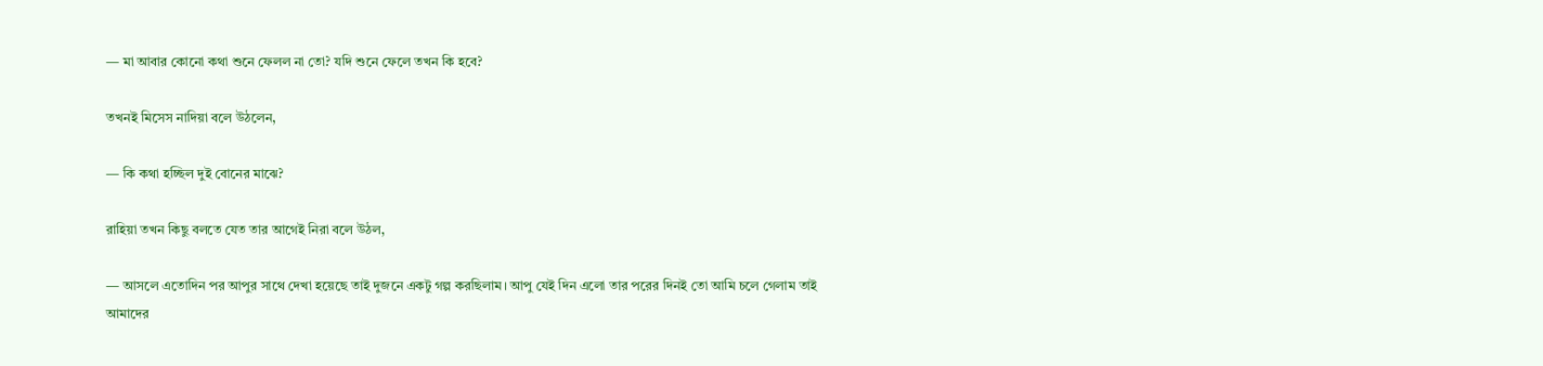— মা আবার কোনো কথা শুনে ফেলল না তো? যদি শুনে ফেলে তখন কি হবে?

তখনই মিসেস নাদিয়া বলে উঠলেন,

— কি কথা হচ্ছিল দুই বোনের মাঝে?

রাহিয়া তখন কিছু বলতে যেত তার আগেই নিরা বলে উঠল,

— আসলে এতোদিন পর আপুর সাথে দেখা হয়েছে তাই দুজনে একটু গল্প করছিলাম। আপু যেই দিন এলো তার পরের দিনই তো আমি চলে গেলাম তাই আমাদের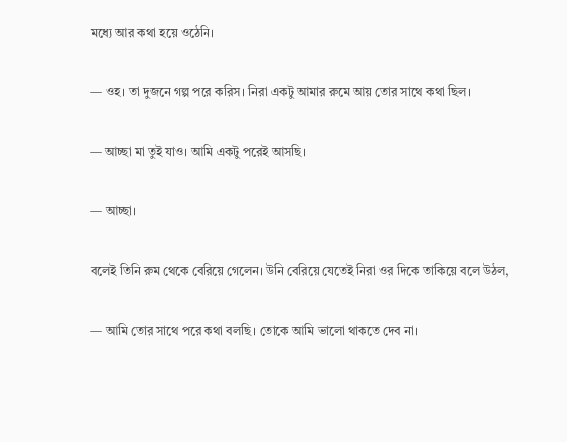মধ্যে আর কথা হয়ে ওঠেনি।

— ওহ। তা দুজনে গল্প পরে করিস। নিরা একটু আমার রুমে আয় তোর সাথে কথা ছিল।

— আচ্ছা মা তুই যাও। আমি একটু পরেই আসছি।

— আচ্ছা।

বলেই তিনি রুম থেকে বেরিয়ে গেলেন। উনি বেরিয়ে যেতেই নিরা ওর দিকে তাকিয়ে বলে উঠল,

— আমি তোর সাথে পরে কথা বলছি। তোকে আমি ভালো থাকতে দেব না।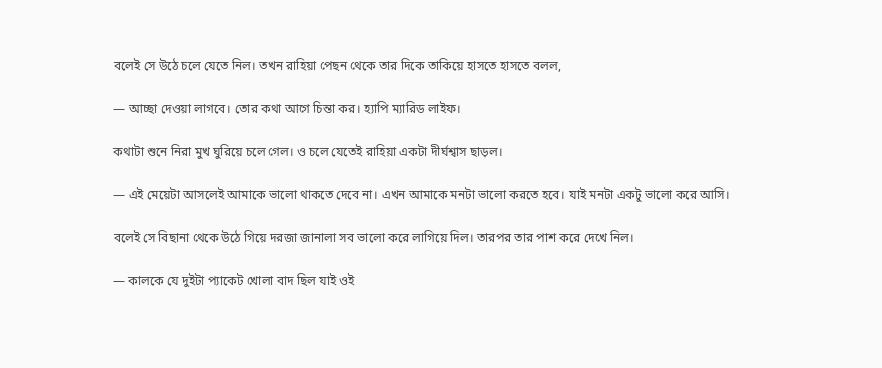বলেই সে উঠে চলে যেতে নিল। তখন রাহিয়া পেছন থেকে তার দিকে তাকিয়ে হাসতে হাসতে বলল,

— আচ্ছা দেওয়া লাগবে। তোর কথা আগে চিন্তা কর। হ্যাপি ম্যারিড লাইফ।

কথাটা শুনে নিরা মুখ ঘুরিয়ে চলে গেল। ও চলে যেতেই রাহিয়া একটা দীর্ঘশ্বাস ছাড়ল।

— এই মেয়েটা আসলেই আমাকে ভালো থাকতে দেবে না। এখন আমাকে মনটা ভালো করতে হবে। যাই মনটা একটু ভালো করে আসি।

বলেই সে বিছানা থেকে উঠে গিয়ে দরজা জানালা সব ভালো করে লাগিয়ে দিল। তারপর তার পাশ করে দেখে নিল।

— কালকে যে দুইটা প্যাকেট খোলা বাদ ছিল যাই ওই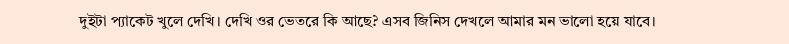দুইটা প্যাকেট খুলে দেখি। দেখি ওর ভেতরে কি আছে? এসব জিনিস দেখলে আমার মন ভালো হয়ে যাবে।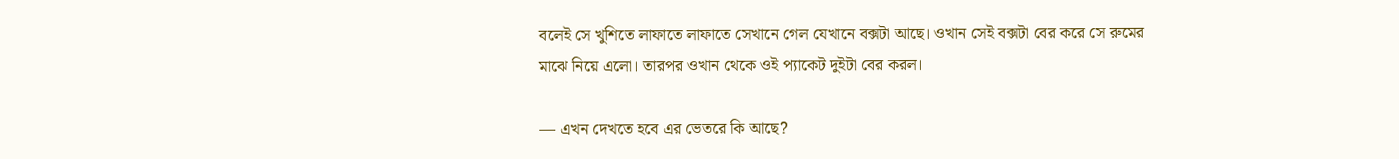বলেই সে খুশিতে লাফাতে লাফাতে সেখানে গেল যেখানে বক্সটা আছে। ওখান সেই বক্সটা বের করে সে রুমের মাঝে নিয়ে এলো। তারপর ওখান থেকে ওই প্যাকেট দুইটা বের করল।

— এখন দেখতে হবে এর ভেতরে কি আছে?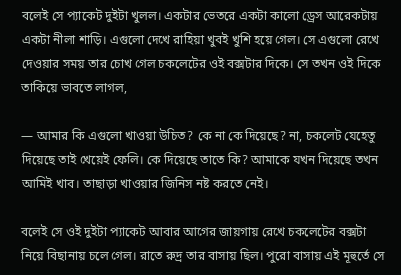বলেই সে প্যাকেট দুইটা খুলল। একটার ভেতরে একটা কালো ড্রেস আরেকটায় একটা নীলা শাড়ি। এগুলো দেখে রাহিয়া খুবই খুশি হয়ে গেল। সে এগুলো রেখে দেওয়ার সময় তার চোখ গেল চকলেটের ওই বক্সটার দিকে। সে তখন ওই দিকে তাকিয়ে ভাবতে লাগল,

— আমার কি এগুলো খাওয়া উচিত? কে না কে দিয়েছে? না, চকলেট যেহেতু দিয়েছে তাই খেয়েই ফেলি। কে দিয়েছে তাতে কি? আমাকে যখন দিয়েছে তখন আমিই খাব। তাছাড়া খাওয়ার জিনিস নষ্ট করতে নেই।

বলেই সে ওই দুইটা প্যাকেট আবার আগের জায়গায় রেখে চকলেটের বক্সটা নিয়ে বিছানায় চলে গেল। রাতে রুদ্র তার বাসায় ছিল। পুরো বাসায় এই মূহুর্তে সে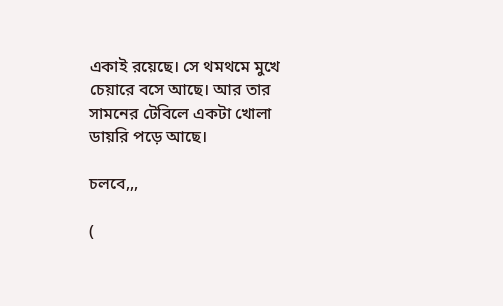একাই রয়েছে। সে থমথমে মুখে চেয়ারে বসে আছে। আর তার সামনের টেবিলে একটা খোলা ডায়রি পড়ে আছে।

চলবে,,,

(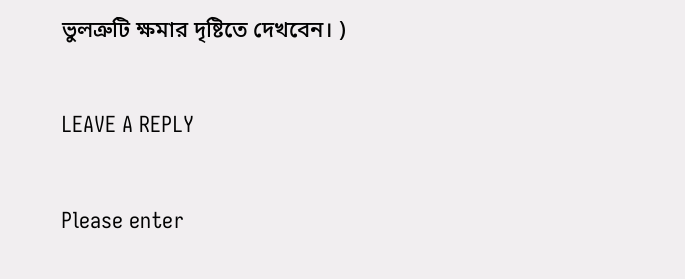ভুলত্রুটি ক্ষমার দৃষ্টিতে দেখবেন। )

LEAVE A REPLY

Please enter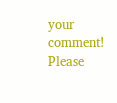your comment!
Please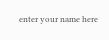enter your name here